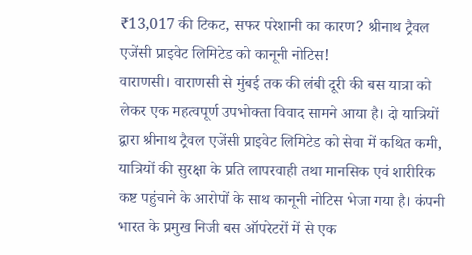₹13,017 की टिकट, सफर परेशानी का कारण? श्रीनाथ ट्रैवल एजेंसी प्राइवेट लिमिटेड को कानूनी नोटिस!
वाराणसी। वाराणसी से मुंबई तक की लंबी दूरी की बस यात्रा को लेकर एक महत्वपूर्ण उपभोक्ता विवाद सामने आया है। दो यात्रियों द्वारा श्रीनाथ ट्रैवल एजेंसी प्राइवेट लिमिटेड को सेवा में कथित कमी, यात्रियों की सुरक्षा के प्रति लापरवाही तथा मानसिक एवं शारीरिक कष्ट पहुंचाने के आरोपों के साथ कानूनी नोटिस भेजा गया है। कंपनी भारत के प्रमुख निजी बस ऑपरेटरों में से एक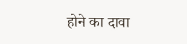होने का दावा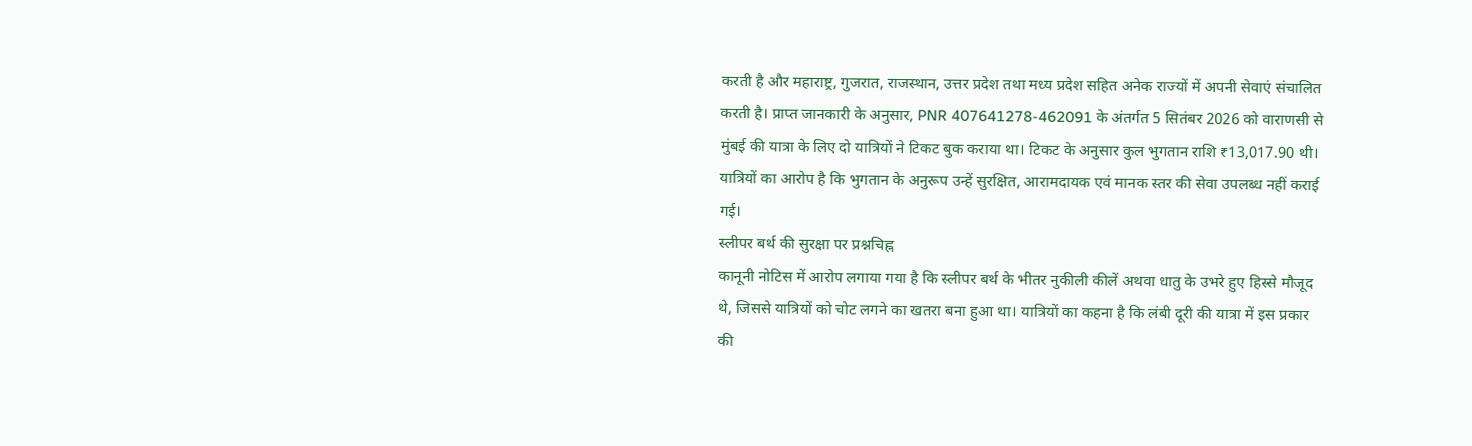करती है और महाराष्ट्र, गुजरात, राजस्थान, उत्तर प्रदेश तथा मध्य प्रदेश सहित अनेक राज्यों में अपनी सेवाएं संचालित करती है। प्राप्त जानकारी के अनुसार, PNR 407641278-462091 के अंतर्गत 5 सितंबर 2026 को वाराणसी से मुंबई की यात्रा के लिए दो यात्रियों ने टिकट बुक कराया था। टिकट के अनुसार कुल भुगतान राशि ₹13,017.90 थी। यात्रियों का आरोप है कि भुगतान के अनुरूप उन्हें सुरक्षित, आरामदायक एवं मानक स्तर की सेवा उपलब्ध नहीं कराई गई।
स्लीपर बर्थ की सुरक्षा पर प्रश्नचिह्न
कानूनी नोटिस में आरोप लगाया गया है कि स्लीपर बर्थ के भीतर नुकीली कीलें अथवा धातु के उभरे हुए हिस्से मौजूद थे, जिससे यात्रियों को चोट लगने का खतरा बना हुआ था। यात्रियों का कहना है कि लंबी दूरी की यात्रा में इस प्रकार की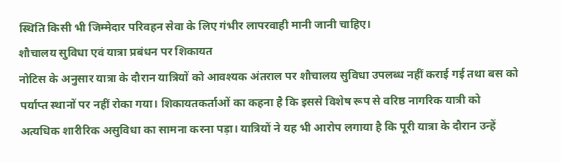स्थिति किसी भी जिम्मेदार परिवहन सेवा के लिए गंभीर लापरवाही मानी जानी चाहिए।
शौचालय सुविधा एवं यात्रा प्रबंधन पर शिकायत
नोटिस के अनुसार यात्रा के दौरान यात्रियों को आवश्यक अंतराल पर शौचालय सुविधा उपलब्ध नहीं कराई गई तथा बस को पर्याप्त स्थानों पर नहीं रोका गया। शिकायतकर्ताओं का कहना है कि इससे विशेष रूप से वरिष्ठ नागरिक यात्री को अत्यधिक शारीरिक असुविधा का सामना करना पड़ा। यात्रियों ने यह भी आरोप लगाया है कि पूरी यात्रा के दौरान उन्हें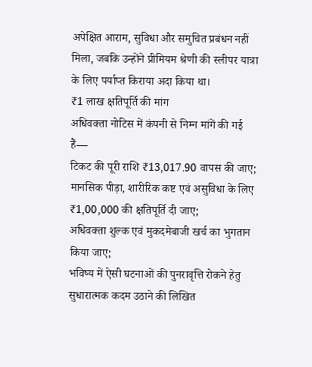अपेक्षित आराम, सुविधा और समुचित प्रबंधन नहीं मिला, जबकि उन्होंने प्रीमियम श्रेणी की स्लीपर यात्रा के लिए पर्याप्त किराया अदा किया था।
₹1 लाख क्षतिपूर्ति की मांग
अधिवक्ता नोटिस में कंपनी से निम्न मांगें की गई हैं—
टिकट की पूरी राशि ₹13,017.90 वापस की जाए;
मानसिक पीड़ा, शारीरिक कष्ट एवं असुविधा के लिए ₹1,00,000 की क्षतिपूर्ति दी जाए;
अधिवक्ता शुल्क एवं मुकदमेबाजी खर्च का भुगतान किया जाए;
भविष्य में ऐसी घटनाओं की पुनरावृत्ति रोकने हेतु सुधारात्मक कदम उठाने की लिखित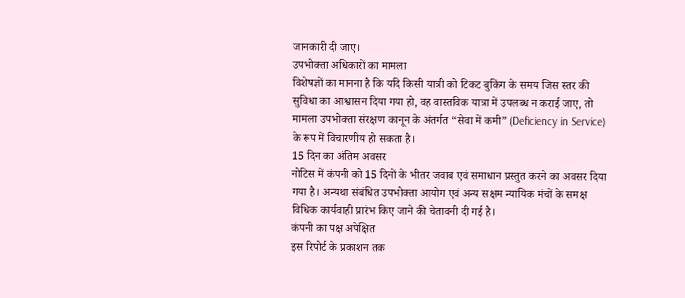जानकारी दी जाए।
उपभोक्ता अधिकारों का मामला
विशेषज्ञों का मानना है कि यदि किसी यात्री को टिकट बुकिंग के समय जिस स्तर की सुविधा का आश्वासन दिया गया हो, वह वास्तविक यात्रा में उपलब्ध न कराई जाए, तो मामला उपभोक्ता संरक्षण कानून के अंतर्गत “सेवा में कमी” (Deficiency in Service) के रूप में विचारणीय हो सकता है।
15 दिन का अंतिम अवसर
नोटिस में कंपनी को 15 दिनों के भीतर जवाब एवं समाधान प्रस्तुत करने का अवसर दिया गया है। अन्यथा संबंधित उपभोक्ता आयोग एवं अन्य सक्षम न्यायिक मंचों के समक्ष विधिक कार्यवाही प्रारंभ किए जाने की चेतावनी दी गई है।
कंपनी का पक्ष अपेक्षित
इस रिपोर्ट के प्रकाशन तक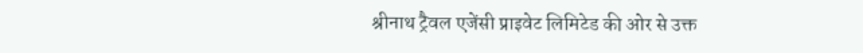श्रीनाथ ट्रैवल एजेंसी प्राइवेट लिमिटेड की ओर से उक्त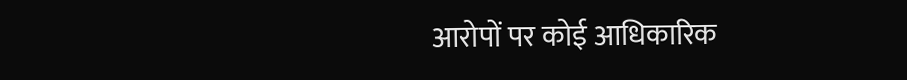आरोपों पर कोई आधिकारिक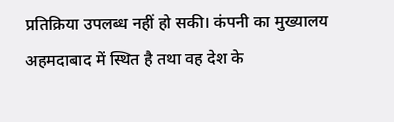प्रतिक्रिया उपलब्ध नहीं हो सकी। कंपनी का मुख्यालय अहमदाबाद में स्थित है तथा वह देश के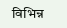विभिन्न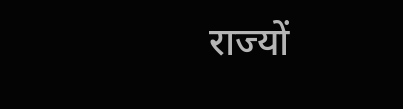राज्यों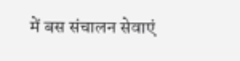में बस संचालन सेवाएं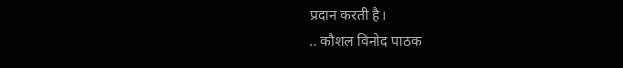प्रदान करती है।
.. कौशल विनोद पाठक